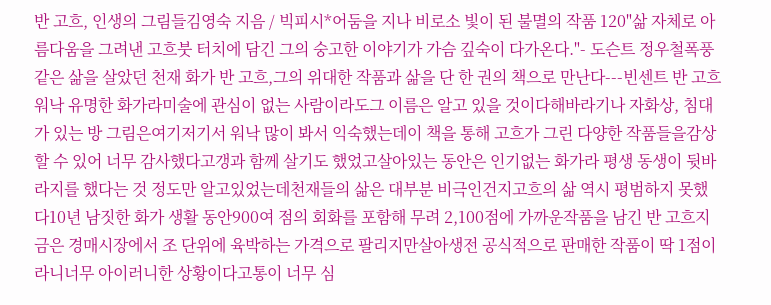반 고흐, 인생의 그림들김영숙 지음 / 빅피시*어둠을 지나 비로소 빛이 된 불멸의 작품 120"삶 자체로 아름다움을 그려낸 고흐붓 터치에 담긴 그의 숭고한 이야기가 가슴 깊숙이 다가온다."- 도슨트 정우철폭풍 같은 삶을 살았던 천재 화가 반 고흐,그의 위대한 작품과 삶을 단 한 권의 책으로 만난다---빈센트 반 고흐워낙 유명한 화가라미술에 관심이 없는 사람이라도그 이름은 알고 있을 것이다해바라기나 자화상, 침대가 있는 방 그림은여기저기서 워낙 많이 봐서 익숙했는데이 책을 통해 고흐가 그린 다양한 작품들을감상할 수 있어 너무 감사했다고갱과 함께 살기도 했었고살아있는 동안은 인기없는 화가라 평생 동생이 뒷바라지를 했다는 것 정도만 알고있었는데천재들의 삶은 대부분 비극인건지고흐의 삶 역시 평범하지 못했다10년 남짓한 화가 생활 동안900여 점의 회화를 포함해 무려 2,100점에 가까운작품을 남긴 반 고흐지금은 경매시장에서 조 단위에 육박하는 가격으로 팔리지만살아생전 공식적으로 판매한 작품이 딱 1점이라니너무 아이러니한 상황이다고통이 너무 심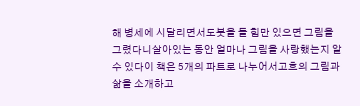해 병세에 시달리면서도붓을 들 힘만 있으면 그림을 그렸다니살아있는 동안 얼마나 그림을 사랑했는지 알 수 있다이 책은 5개의 파트로 나누어서고흐의 그림과 삶을 소개하고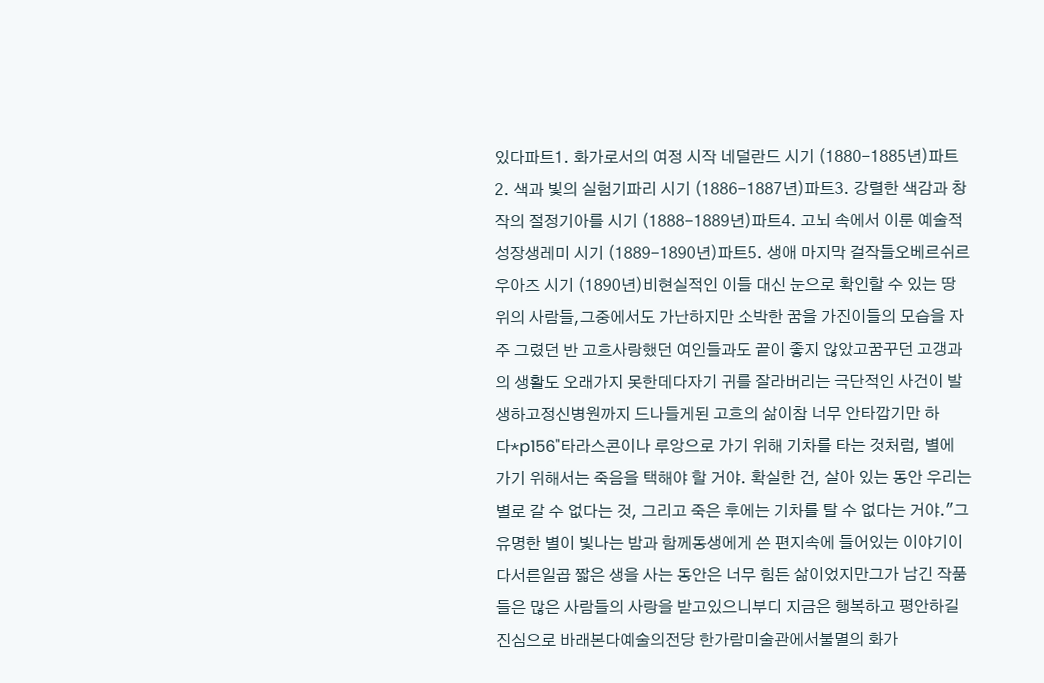있다파트1. 화가로서의 여정 시작 네덜란드 시기 (1880-1885년)파트2. 색과 빛의 실험기파리 시기 (1886-1887년)파트3. 강렬한 색감과 창작의 절정기아를 시기 (1888-1889년)파트4. 고뇌 속에서 이룬 예술적 성장생레미 시기 (1889-1890년)파트5. 생애 마지막 걸작들오베르쉬르우아즈 시기 (1890년)비현실적인 이들 대신 눈으로 확인할 수 있는 땅 위의 사람들,그중에서도 가난하지만 소박한 꿈을 가진이들의 모습을 자주 그렸던 반 고흐사랑했던 여인들과도 끝이 좋지 않았고꿈꾸던 고갱과의 생활도 오래가지 못한데다자기 귀를 잘라버리는 극단적인 사건이 발생하고정신병원까지 드나들게된 고흐의 삶이참 너무 안타깝기만 하다*p156"타라스콘이나 루앙으로 가기 위해 기차를 타는 것처럼, 별에 가기 위해서는 죽음을 택해야 할 거야. 확실한 건, 살아 있는 동안 우리는 별로 갈 수 없다는 것, 그리고 죽은 후에는 기차를 탈 수 없다는 거야."그 유명한 별이 빛나는 밤과 함께동생에게 쓴 편지속에 들어있는 이야기이다서른일곱 짧은 생을 사는 동안은 너무 힘든 삶이었지만그가 남긴 작품들은 많은 사람들의 사랑을 받고있으니부디 지금은 행복하고 평안하길 진심으로 바래본다예술의전당 한가람미술관에서불멸의 화가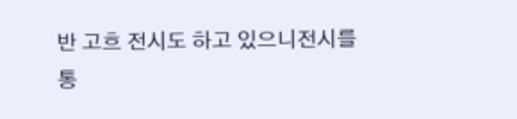반 고흐 전시도 하고 있으니전시를 통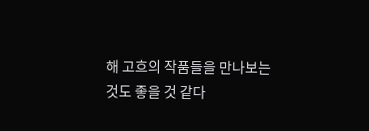해 고흐의 작품들을 만나보는 것도 좋을 것 같다